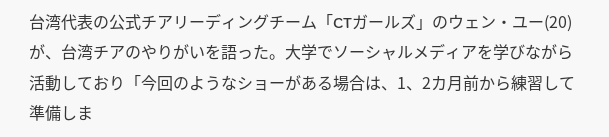台湾代表の公式チアリーディングチーム「CTガールズ」のウェン・ユー(20)が、台湾チアのやりがいを語った。大学でソーシャルメディアを学びながら活動しており「今回のようなショーがある場合は、1、2カ月前から練習して準備しま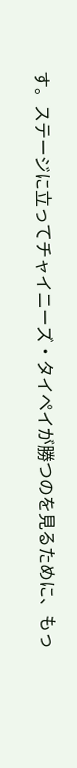す。ステージに立ってチャイニーズ・タイペイが勝つのを見るために、もっ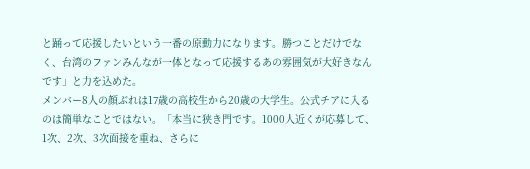と踊って応援したいという一番の原動力になります。勝つことだけでなく、台湾のファンみんなが一体となって応援するあの雰囲気が大好きなんです」と力を込めた。
メンバー8人の顔ぶれは17歳の高校生から20歳の大学生。公式チアに入るのは簡単なことではない。「本当に狭き門です。1000人近くが応募して、1次、2次、3次面接を重ね、さらに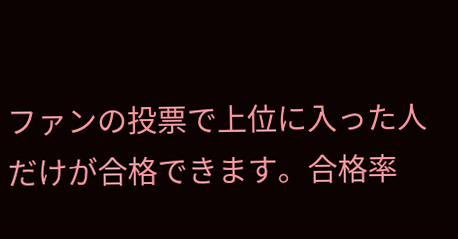ファンの投票で上位に入った人だけが合格できます。合格率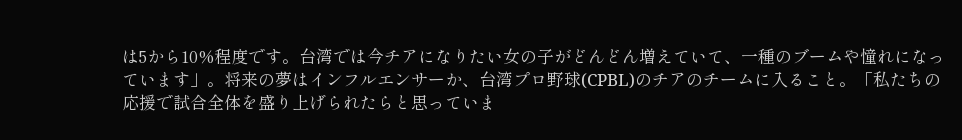は5から10%程度です。台湾では今チアになりたい女の子がどんどん増えていて、一種のブームや憧れになっています」。将来の夢はインフルエンサーか、台湾プロ野球(CPBL)のチアのチームに入ること。「私たちの応援で試合全体を盛り上げられたらと思っていま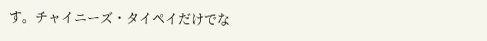す。チャイニーズ・タイペイだけでな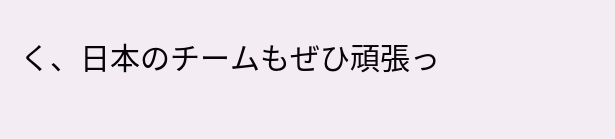く、日本のチームもぜひ頑張っ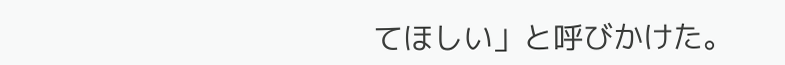てほしい」と呼びかけた。